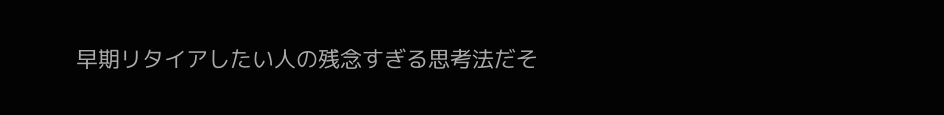早期リタイアしたい人の残念すぎる思考法だそ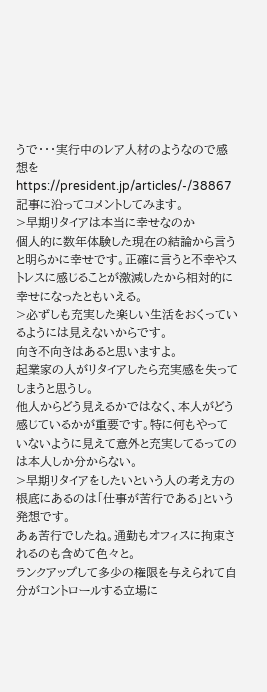うで・・・実行中のレア人材のようなので感想を
https://president.jp/articles/-/38867
記事に沿ってコメントしてみます。
>早期リタイアは本当に幸せなのか
個人的に数年体験した現在の結論から言うと明らかに幸せです。正確に言うと不幸やストレスに感じることが激減したから相対的に幸せになったともいえる。
>必ずしも充実した楽しい生活をおくっているようには見えないからです。
向き不向きはあると思いますよ。
起業家の人がリタイアしたら充実感を失ってしまうと思うし。
他人からどう見えるかではなく、本人がどう感じているかが重要です。特に何もやっていないように見えて意外と充実してるってのは本人しか分からない。
>早期リタイアをしたいという人の考え方の根底にあるのは「仕事が苦行である」という発想です。
あぁ苦行でしたね。通勤もオフィスに拘束されるのも含めて色々と。
ランクアップして多少の権限を与えられて自分がコントロールする立場に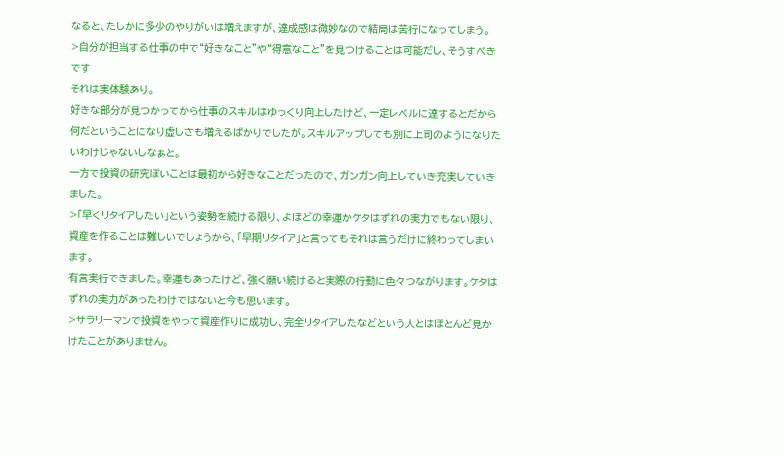なると、たしかに多少のやりがいは増えますが、達成感は微妙なので結局は苦行になってしまう。
>自分が担当する仕事の中で“好きなこと”や“得意なこと”を見つけることは可能だし、そうすべきです
それは実体験あり。
好きな部分が見つかってから仕事のスキルはゆっくり向上したけど、一定レベルに達するとだから何だということになり虚しさも増えるばかりでしたが。スキルアップしても別に上司のようになりたいわけじゃないしなぁと。
一方で投資の研究ぽいことは最初から好きなことだったので、ガンガン向上していき充実していきました。
>「早くリタイアしたい」という姿勢を続ける限り、よほどの幸運かケタはずれの実力でもない限り、資産を作ることは難しいでしょうから、「早期リタイア」と言ってもそれは言うだけに終わってしまいます。
有言実行できました。幸運もあったけど、強く願い続けると実際の行動に色々つながります。ケタはずれの実力があったわけではないと今も思います。
>サラリーマンで投資をやって資産作りに成功し、完全リタイアしたなどという人とはほとんど見かけたことがありません。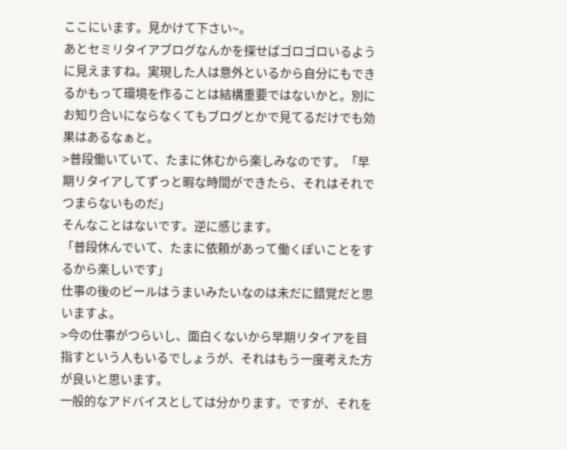ここにいます。見かけて下さい~。
あとセミリタイアブログなんかを探せばゴロゴロいるように見えますね。実現した人は意外といるから自分にもできるかもって環境を作ることは結構重要ではないかと。別にお知り合いにならなくてもブログとかで見てるだけでも効果はあるなぁと。
>普段働いていて、たまに休むから楽しみなのです。「早期リタイアしてずっと暇な時間ができたら、それはそれでつまらないものだ」
そんなことはないです。逆に感じます。
「普段休んでいて、たまに依頼があって働くぽいことをするから楽しいです」
仕事の後のビールはうまいみたいなのは未だに錯覚だと思いますよ。
>今の仕事がつらいし、面白くないから早期リタイアを目指すという人もいるでしょうが、それはもう一度考えた方が良いと思います。
一般的なアドバイスとしては分かります。ですが、それを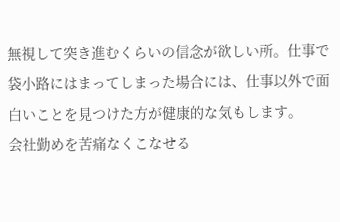無視して突き進むくらいの信念が欲しい所。仕事で袋小路にはまってしまった場合には、仕事以外で面白いことを見つけた方が健康的な気もします。
会社勤めを苦痛なくこなせる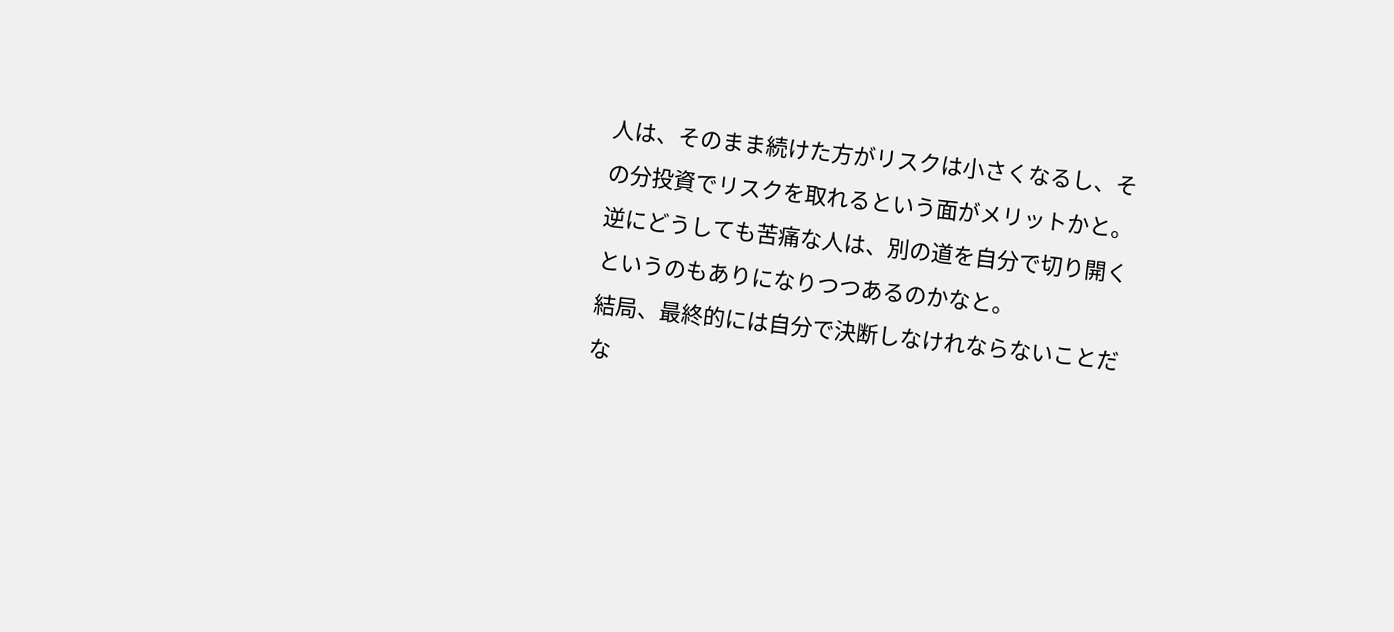人は、そのまま続けた方がリスクは小さくなるし、その分投資でリスクを取れるという面がメリットかと。逆にどうしても苦痛な人は、別の道を自分で切り開くというのもありになりつつあるのかなと。
結局、最終的には自分で決断しなけれならないことだな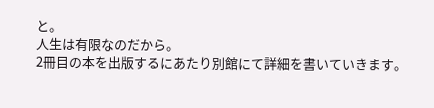と。
人生は有限なのだから。
2冊目の本を出版するにあたり別館にて詳細を書いていきます。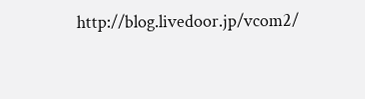http://blog.livedoor.jp/vcom2/